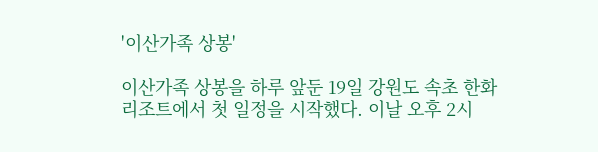'이산가족 상봉'

이산가족 상봉을 하루 앞둔 19일 강원도 속초 한화리조트에서 첫 일정을 시작했다. 이날 오후 2시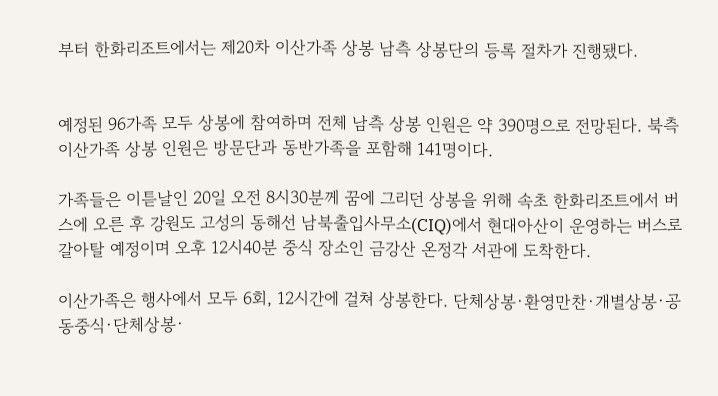부터 한화리조트에서는 제20차 이산가족 상봉 남측 상봉단의 등록 절차가 진행됐다.


예정된 96가족 모두 상봉에 참여하며 전체 남측 상봉 인원은 약 390명으로 전망된다. 북측 이산가족 상봉 인원은 방문단과 동반가족을 포함해 141명이다.

가족들은 이튿날인 20일 오전 8시30분께 꿈에 그리던 상봉을 위해 속초 한화리조트에서 버스에 오른 후 강원도 고성의 동해선 남북출입사무소(CIQ)에서 현대아산이 운영하는 버스로 갈아탈 예정이며 오후 12시40분 중식 장소인 금강산 온정각 서관에 도착한다.

이산가족은 행사에서 모두 6회, 12시간에 걸쳐 상봉한다. 단체상봉·환영만찬·개별상봉·공동중식·단체상봉·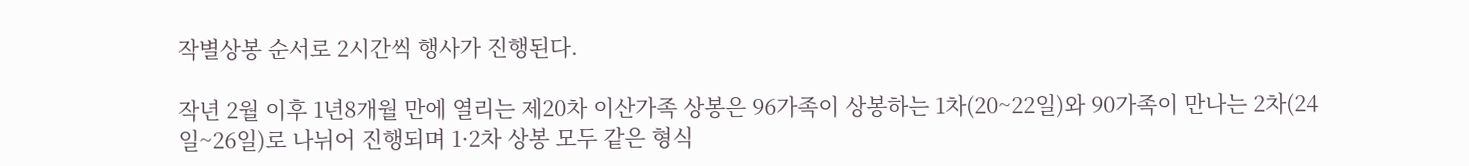작별상봉 순서로 2시간씩 행사가 진행된다.

작년 2월 이후 1년8개월 만에 열리는 제20차 이산가족 상봉은 96가족이 상봉하는 1차(20~22일)와 90가족이 만나는 2차(24일~26일)로 나뉘어 진행되며 1·2차 상봉 모두 같은 형식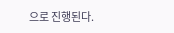으로 진행된다.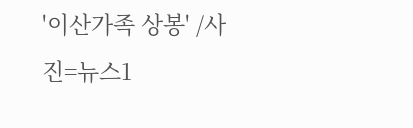'이산가족 상봉' /사진=뉴스1